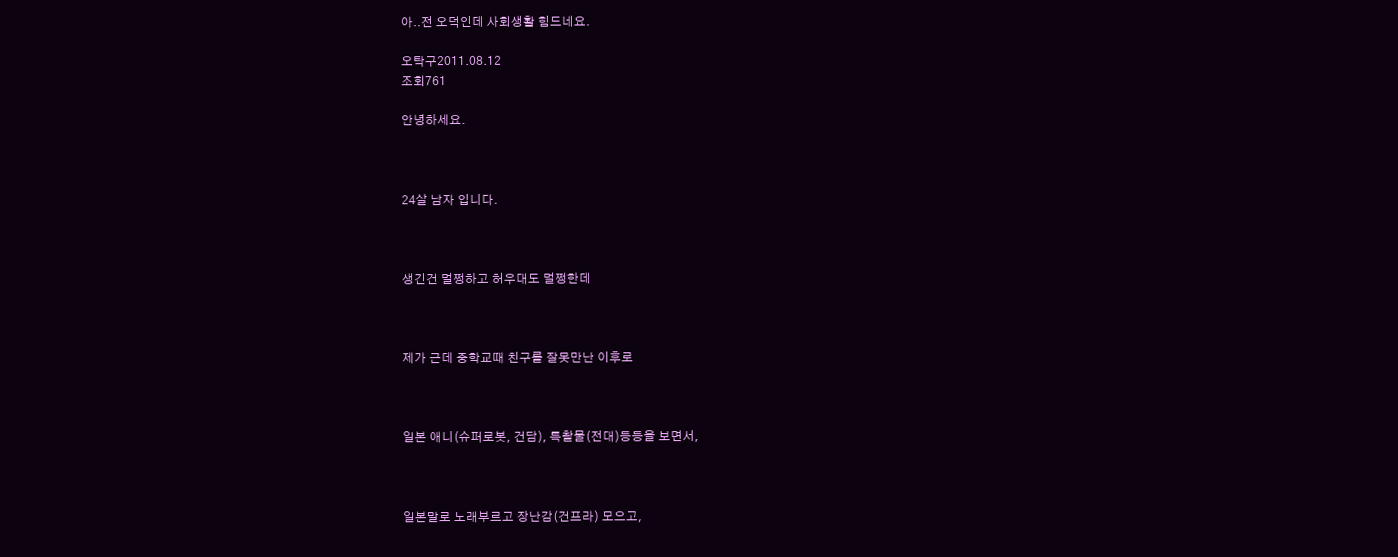아..전 오덕인데 사회생활 힘드네요.

오탁구2011.08.12
조회761

안녕하세요.



24살 남자 입니다.



생긴건 멀쩡하고 허우대도 멀쩡한데



제가 근데 중학교때 친구를 잘못만난 이후로



일본 애니(슈퍼로봇, 건담), 특촬물(전대)등등을 보면서,



일본말로 노래부르고 장난감(건프라) 모으고,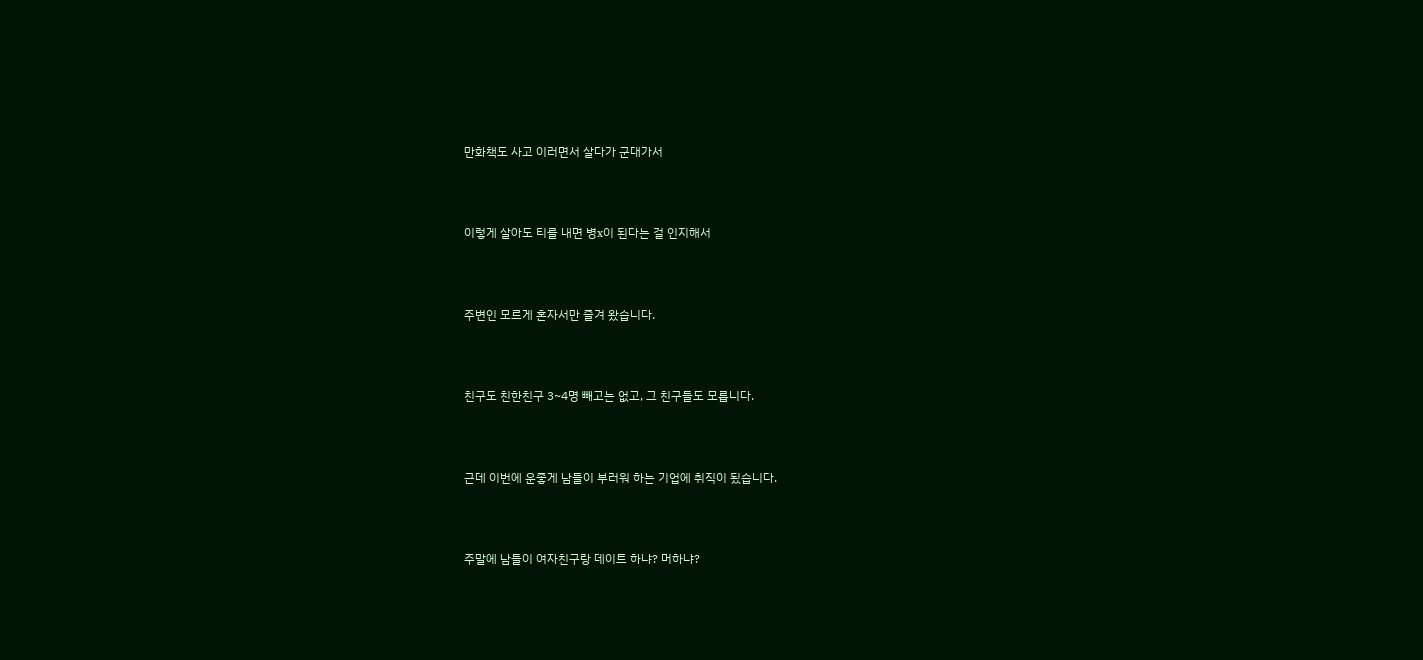만화책도 사고 이러면서 살다가 군대가서



이렇게 살아도 티를 내면 병x이 된다는 걸 인지해서



주변인 모르게 혼자서만 즐겨 왔습니다.



친구도 친한친구 3~4명 빼고는 없고, 그 친구들도 모릅니다.



근데 이번에 운좋게 남들이 부러워 하는 기업에 취직이 됬습니다.



주말에 남들이 여자친구랑 데이트 하냐? 머하냐?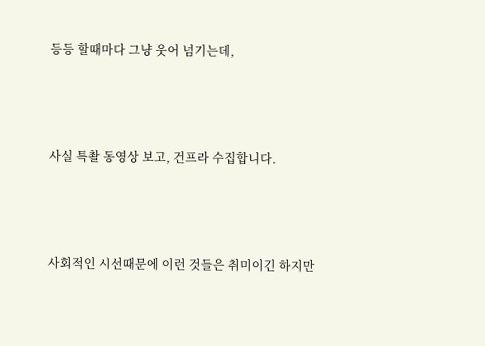등등 할때마다 그냥 웃어 넘기는데,



사실 특촬 동영상 보고, 건프라 수집합니다.



사회적인 시선때문에 이런 것들은 취미이긴 하지만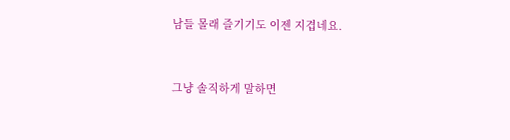남들 몰래 즐기기도 이젠 지겹네요.



그냥 솔직하게 말하면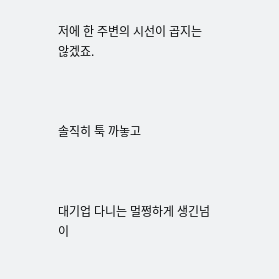저에 한 주변의 시선이 곱지는 않겠죠.



솔직히 툭 까놓고



대기업 다니는 멀쩡하게 생긴넘이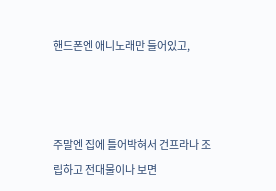핸드폰엔 애니노래만 들어있고,



주말엔 집에 틀어박혀서 건프라나 조립하고 전대물이나 보면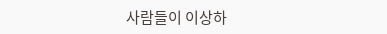사람들이 이상하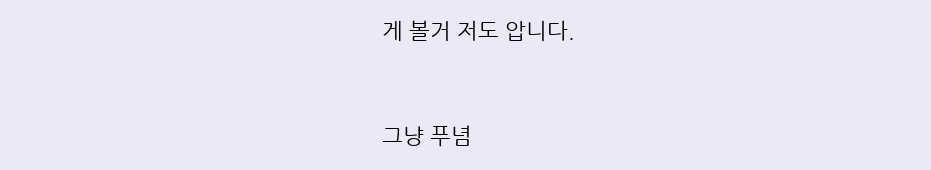게 볼거 저도 압니다.



그냥 푸념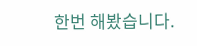한번 해봤습니다.